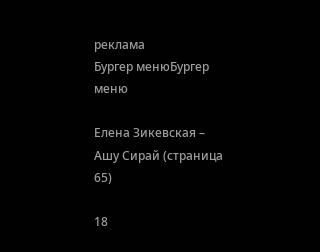реклама
Бургер менюБургер меню

Елена Зикевская – Ашу Сирай (страница 65)

18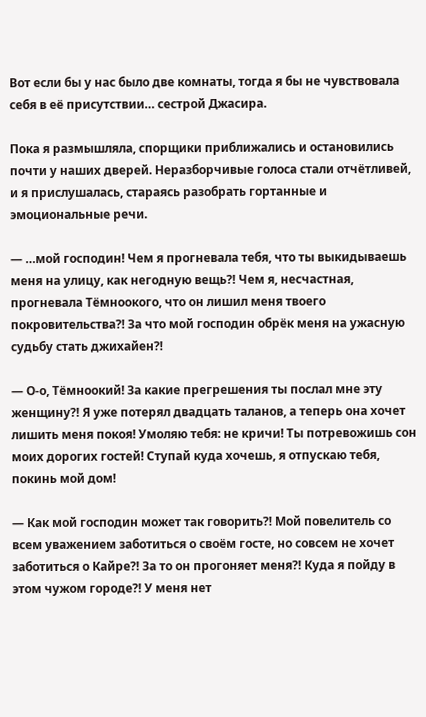Вот если бы у нас было две комнаты, тогда я бы не чувствовала себя в её присутствии… сестрой Джасира.

Пока я размышляла, спорщики приближались и остановились почти у наших дверей. Неразборчивые голоса стали отчётливей, и я прислушалась, стараясь разобрать гортанные и эмоциональные речи.

— …мой господин! Чем я прогневала тебя, что ты выкидываешь меня на улицу, как негодную вещь⁈ Чем я, несчастная, прогневала Тёмноокого, что он лишил меня твоего покровительства⁈ За что мой господин обрёк меня на ужасную судьбу стать джихайен⁈

— О-о, Тёмноокий! За какие прегрешения ты послал мне эту женщину⁈ Я уже потерял двадцать таланов, а теперь она хочет лишить меня покоя! Умоляю тебя: не кричи! Ты потревожишь сон моих дорогих гостей! Ступай куда хочешь, я отпускаю тебя, покинь мой дом!

— Как мой господин может так говорить⁈ Мой повелитель со всем уважением заботиться о своём госте, но совсем не хочет заботиться о Кайре⁈ За то он прогоняет меня⁈ Куда я пойду в этом чужом городе⁈ У меня нет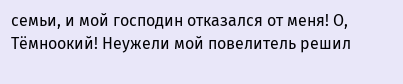семьи, и мой господин отказался от меня! О, Тёмноокий! Неужели мой повелитель решил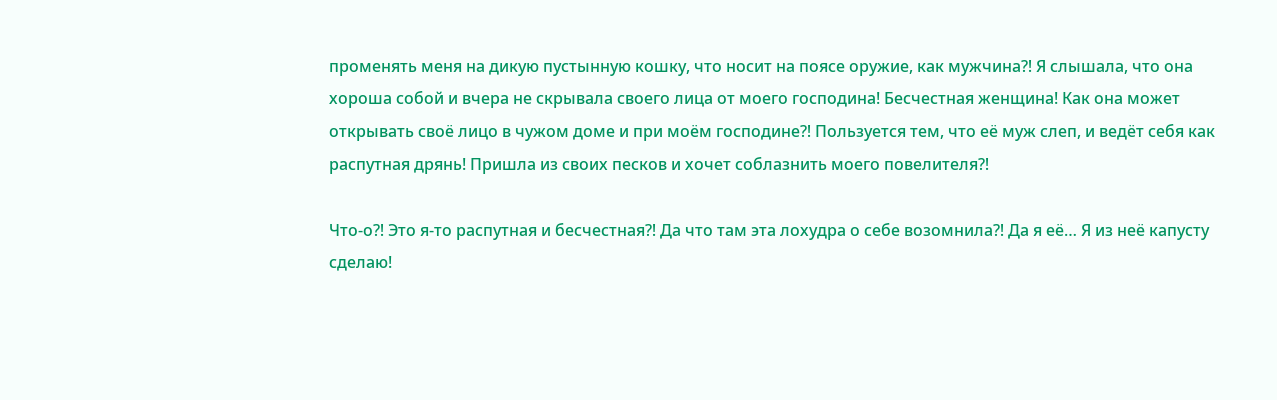променять меня на дикую пустынную кошку, что носит на поясе оружие, как мужчина⁈ Я слышала, что она хороша собой и вчера не скрывала своего лица от моего господина! Бесчестная женщина! Как она может открывать своё лицо в чужом доме и при моём господине⁈ Пользуется тем, что её муж слеп, и ведёт себя как распутная дрянь! Пришла из своих песков и хочет соблазнить моего повелителя⁈

Что-о⁈ Это я-то распутная и бесчестная⁈ Да что там эта лохудра о себе возомнила⁈ Да я её… Я из неё капусту сделаю!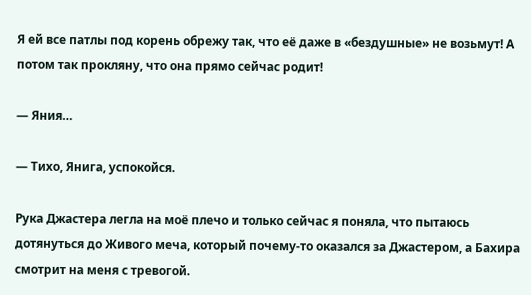Я ей все патлы под корень обрежу так, что её даже в «бездушные» не возьмут! А потом так прокляну, что она прямо сейчас родит!

— Яния…

— Тихо, Янига, успокойся.

Рука Джастера легла на моё плечо и только сейчас я поняла, что пытаюсь дотянуться до Живого меча, который почему-то оказался за Джастером, а Бахира смотрит на меня с тревогой.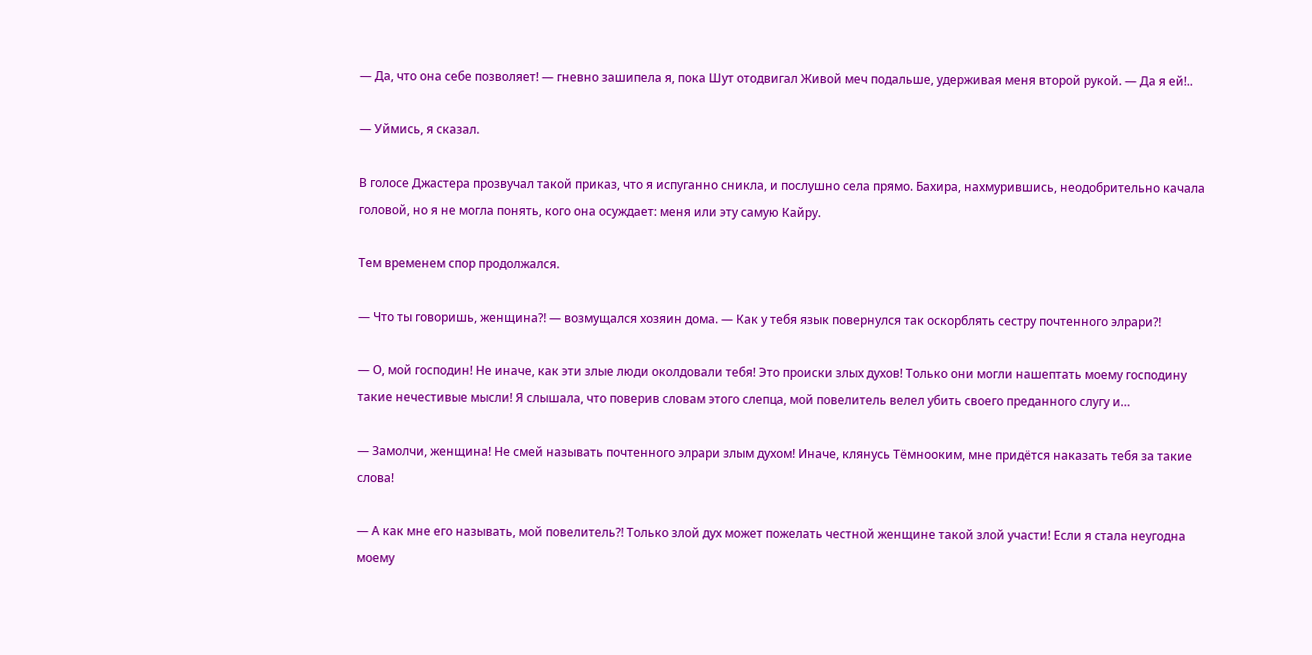— Да, что она себе позволяет! — гневно зашипела я, пока Шут отодвигал Живой меч подальше, удерживая меня второй рукой. — Да я ей!..

— Уймись, я сказал.

В голосе Джастера прозвучал такой приказ, что я испуганно сникла, и послушно села прямо. Бахира, нахмурившись, неодобрительно качала головой, но я не могла понять, кого она осуждает: меня или эту самую Кайру.

Тем временем спор продолжался.

— Что ты говоришь, женщина⁈ — возмущался хозяин дома. — Как у тебя язык повернулся так оскорблять сестру почтенного элрари⁈

— О, мой господин! Не иначе, как эти злые люди околдовали тебя! Это происки злых духов! Только они могли нашептать моему господину такие нечестивые мысли! Я слышала, что поверив словам этого слепца, мой повелитель велел убить своего преданного слугу и…

— Замолчи, женщина! Не смей называть почтенного элрари злым духом! Иначе, клянусь Тёмнооким, мне придётся наказать тебя за такие слова!

— А как мне его называть, мой повелитель⁈ Только злой дух может пожелать честной женщине такой злой участи! Если я стала неугодна моему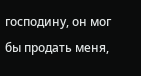господину, он мог бы продать меня,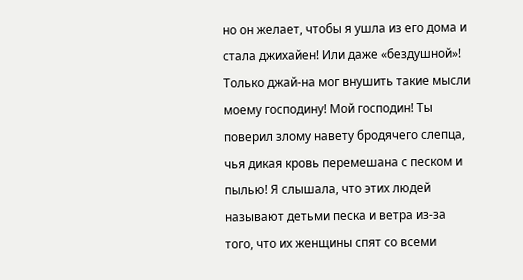но он желает, чтобы я ушла из его дома и стала джихайен! Или даже «бездушной»! Только джай-на мог внушить такие мысли моему господину! Мой господин! Ты поверил злому навету бродячего слепца, чья дикая кровь перемешана с песком и пылью! Я слышала, что этих людей называют детьми песка и ветра из-за того, что их женщины спят со всеми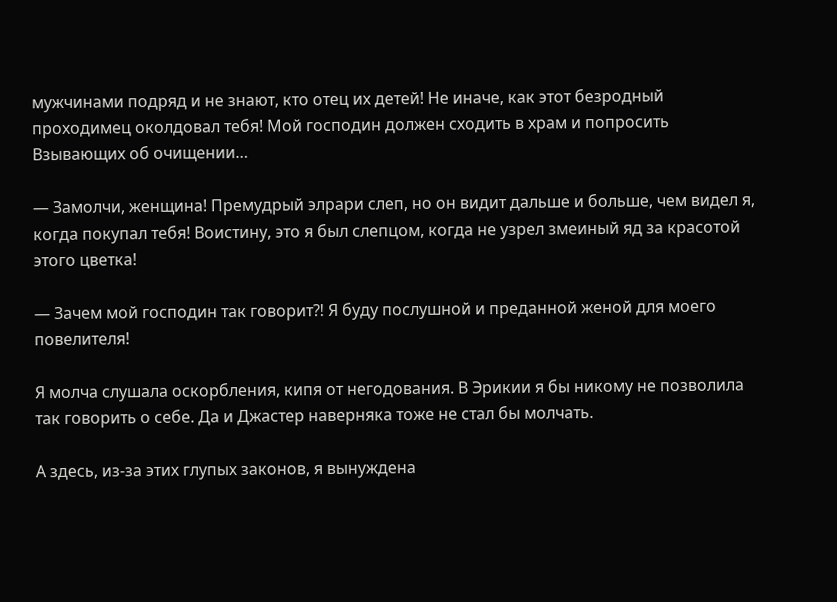мужчинами подряд и не знают, кто отец их детей! Не иначе, как этот безродный проходимец околдовал тебя! Мой господин должен сходить в храм и попросить Взывающих об очищении…

— Замолчи, женщина! Премудрый элрари слеп, но он видит дальше и больше, чем видел я, когда покупал тебя! Воистину, это я был слепцом, когда не узрел змеиный яд за красотой этого цветка!

— Зачем мой господин так говорит⁈ Я буду послушной и преданной женой для моего повелителя!

Я молча слушала оскорбления, кипя от негодования. В Эрикии я бы никому не позволила так говорить о себе. Да и Джастер наверняка тоже не стал бы молчать.

А здесь, из-за этих глупых законов, я вынуждена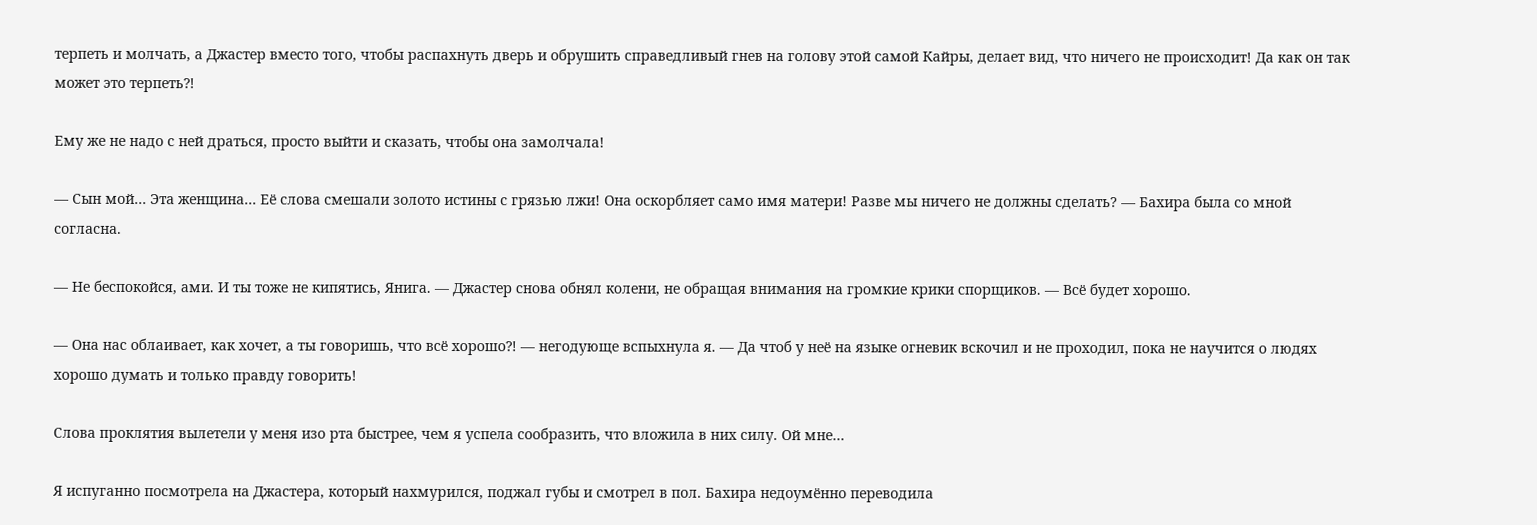терпеть и молчать, а Джастер вместо того, чтобы распахнуть дверь и обрушить справедливый гнев на голову этой самой Кайры, делает вид, что ничего не происходит! Да как он так может это терпеть⁈

Ему же не надо с ней драться, просто выйти и сказать, чтобы она замолчала!

— Сын мой… Эта женщина… Её слова смешали золото истины с грязью лжи! Она оскорбляет само имя матери! Разве мы ничего не должны сделать? — Бахира была со мной согласна.

— Не беспокойся, ами. И ты тоже не кипятись, Янига. — Джастер снова обнял колени, не обращая внимания на громкие крики спорщиков. — Всё будет хорошо.

— Она нас облаивает, как хочет, а ты говоришь, что всё хорошо⁈ — негодующе вспыхнула я. — Да чтоб у неё на языке огневик вскочил и не проходил, пока не научится о людях хорошо думать и только правду говорить!

Слова проклятия вылетели у меня изо рта быстрее, чем я успела сообразить, что вложила в них силу. Ой мне…

Я испуганно посмотрела на Джастера, который нахмурился, поджал губы и смотрел в пол. Бахира недоумённо переводила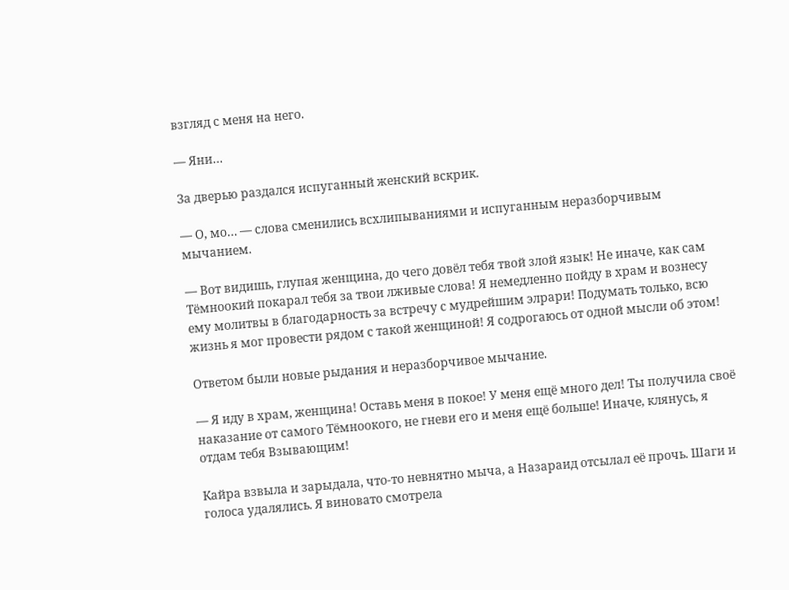взгляд с меня на него.

— Яни…

За дверью раздался испуганный женский вскрик.

— О, мо… — слова сменились всхлипываниями и испуганным неразборчивым мычанием.

— Вот видишь, глупая женщина, до чего довёл тебя твой злой язык! Не иначе, как сам Тёмноокий покарал тебя за твои лживые слова! Я немедленно пойду в храм и вознесу ему молитвы в благодарность за встречу с мудрейшим элрари! Подумать только, всю жизнь я мог провести рядом с такой женщиной! Я содрогаюсь от одной мысли об этом!

Ответом были новые рыдания и неразборчивое мычание.

— Я иду в храм, женщина! Оставь меня в покое! У меня ещё много дел! Ты получила своё наказание от самого Тёмноокого, не гневи его и меня ещё больше! Иначе, клянусь, я отдам тебя Взывающим!

Кайра взвыла и зарыдала, что-то невнятно мыча, а Назараид отсылал её прочь. Шаги и голоса удалялись. Я виновато смотрела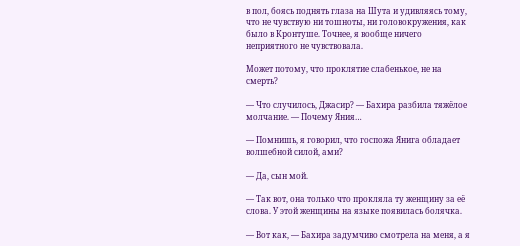в пол, боясь поднять глаза на Шута и удивляясь тому, что не чувствую ни тошноты, ни головокружения, как было в Кронтуше. Точнее, я вообще ничего неприятного не чувствовала.

Может потому, что проклятие слабенькое, не на смерть?

— Что случилось, Джасир? — Бахира разбила тяжёлое молчание. — Почему Яния…

— Помнишь, я говорил, что госпожа Янига обладает волшебной силой, ами?

— Да, сын мой.

— Так вот, она только что прокляла ту женщину за её слова. У этой женщины на языке появилась болячка.

— Вот как, — Бахира задумчиво смотрела на меня, а я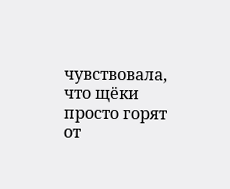чувствовала, что щёки просто горят от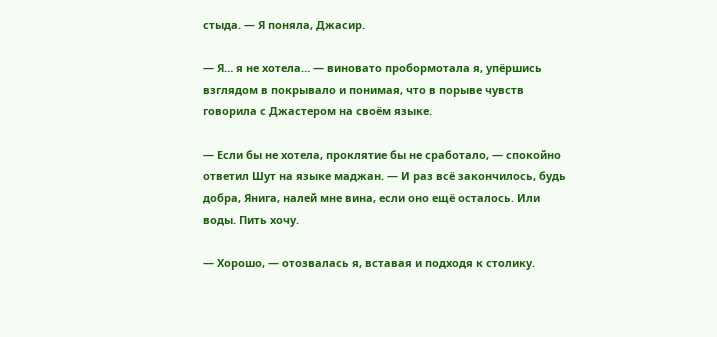стыда. — Я поняла, Джасир.

— Я… я не хотела… — виновато пробормотала я, упёршись взглядом в покрывало и понимая, что в порыве чувств говорила с Джастером на своём языке.

— Если бы не хотела, проклятие бы не сработало, — спокойно ответил Шут на языке маджан. — И раз всё закончилось, будь добра, Янига, налей мне вина, если оно ещё осталось. Или воды. Пить хочу.

— Хорошо, — отозвалась я, вставая и подходя к столику.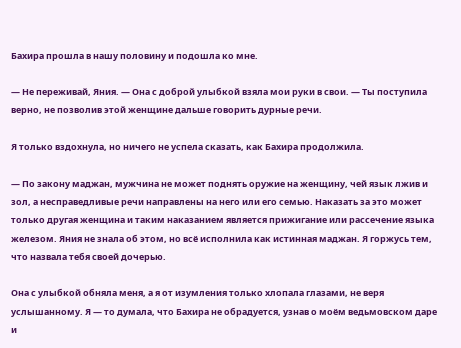Бахира прошла в нашу половину и подошла ко мне.

— Не переживай, Яния. — Она с доброй улыбкой взяла мои руки в свои. — Ты поступила верно, не позволив этой женщине дальше говорить дурные речи.

Я только вздохнула, но ничего не успела сказать, как Бахира продолжила.

— По закону маджан, мужчина не может поднять оружие на женщину, чей язык лжив и зол, а несправедливые речи направлены на него или его семью. Наказать за это может только другая женщина и таким наказанием является прижигание или рассечение языка железом. Яния не знала об этом, но всё исполнила как истинная маджан. Я горжусь тем, что назвала тебя своей дочерью.

Она с улыбкой обняла меня, а я от изумления только хлопала глазами, не веря услышанному. Я — то думала, что Бахира не обрадуется, узнав о моём ведьмовском даре и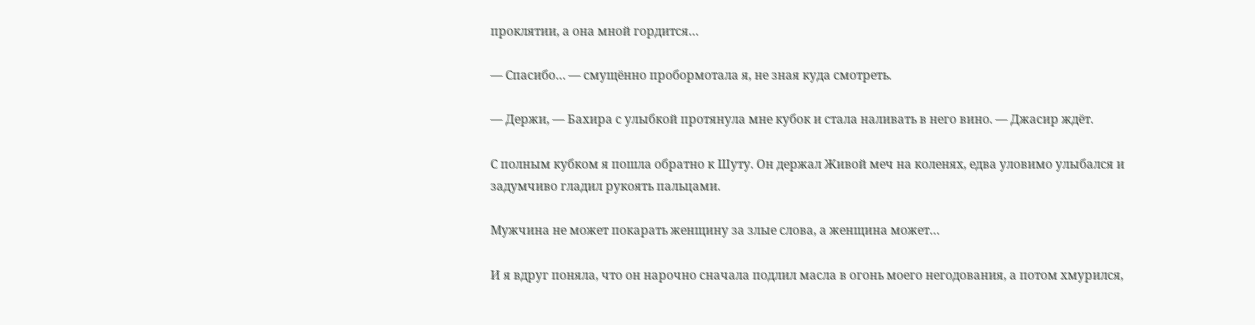проклятии, а она мной гордится…

— Спасибо… — смущённо пробормотала я, не зная куда смотреть.

— Держи, — Бахира с улыбкой протянула мне кубок и стала наливать в него вино. — Джасир ждёт.

С полным кубком я пошла обратно к Шуту. Он держал Живой меч на коленях, едва уловимо улыбался и задумчиво гладил рукоять пальцами.

Мужчина не может покарать женщину за злые слова, а женщина может…

И я вдруг поняла, что он нарочно сначала подлил масла в огонь моего негодования, а потом хмурился,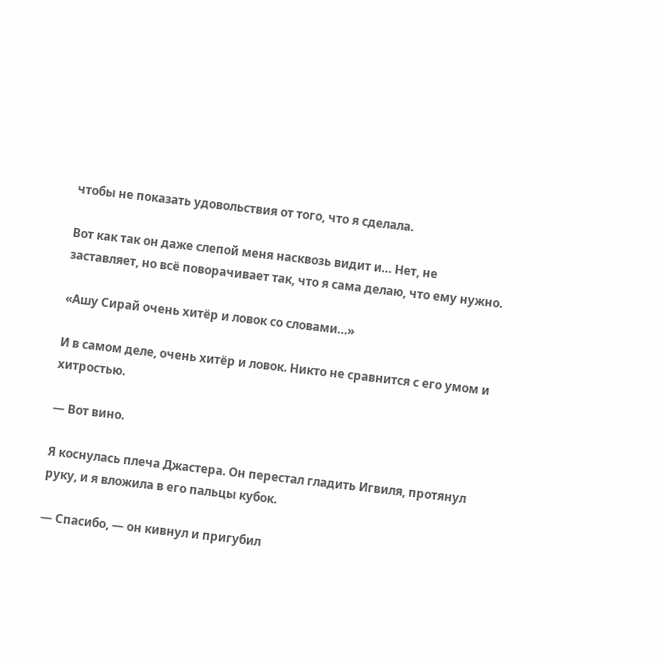чтобы не показать удовольствия от того, что я сделала.

Вот как так он даже слепой меня насквозь видит и… Нет, не заставляет, но всё поворачивает так, что я сама делаю, что ему нужно.

«Ашу Сирай очень хитёр и ловок со словами…»

И в самом деле, очень хитёр и ловок. Никто не сравнится с его умом и хитростью.

— Вот вино.

Я коснулась плеча Джастера. Он перестал гладить Игвиля, протянул руку, и я вложила в его пальцы кубок.

— Спасибо, — он кивнул и пригубил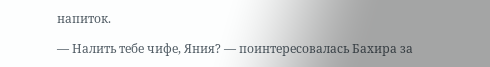напиток.

— Налить тебе чифе, Яния? — поинтересовалась Бахира за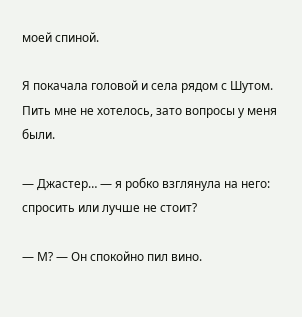моей спиной.

Я покачала головой и села рядом с Шутом. Пить мне не хотелось, зато вопросы у меня были.

— Джастер… — я робко взглянула на него: спросить или лучше не стоит?

— М? — Он спокойно пил вино.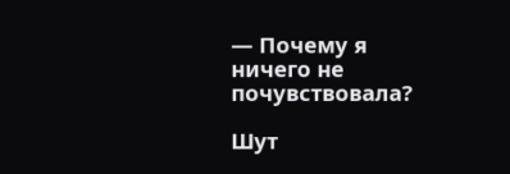— Почему я ничего не почувствовала?

Шут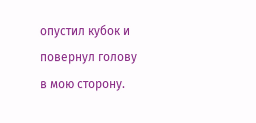опустил кубок и повернул голову в мою сторону.